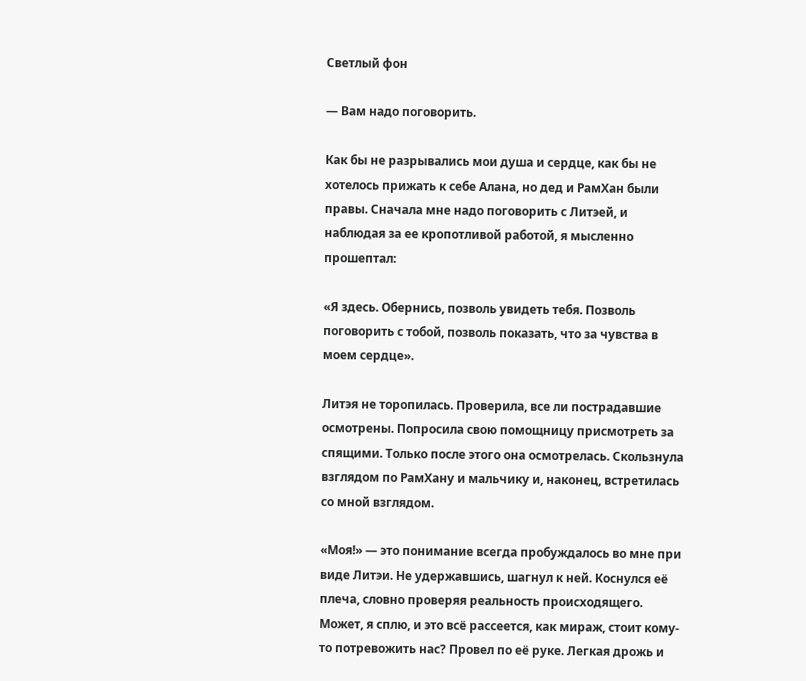Светлый фон

— Вам надо поговорить.

Как бы не разрывались мои душа и сердце, как бы не хотелось прижать к себе Алана, но дед и РамХан были правы. Сначала мне надо поговорить с Литэей, и наблюдая за ее кропотливой работой, я мысленно прошептал:

«Я здесь. Обернись, позволь увидеть тебя. Позволь поговорить с тобой, позволь показать, что за чувства в моем сердце».

Литэя не торопилась. Проверила, все ли пострадавшие осмотрены. Попросила свою помощницу присмотреть за спящими. Только после этого она осмотрелась. Скользнула взглядом по РамХану и мальчику и, наконец, встретилась со мной взглядом.

«Моя!» — это понимание всегда пробуждалось во мне при виде Литэи. Не удержавшись, шагнул к ней. Коснулся её плеча, словно проверяя реальность происходящего. Может, я сплю, и это всё рассеется, как мираж, стоит кому-то потревожить нас? Провел по её руке. Легкая дрожь и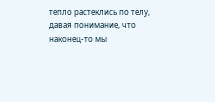тепло растеклись по телу, давая понимание, что наконец-то мы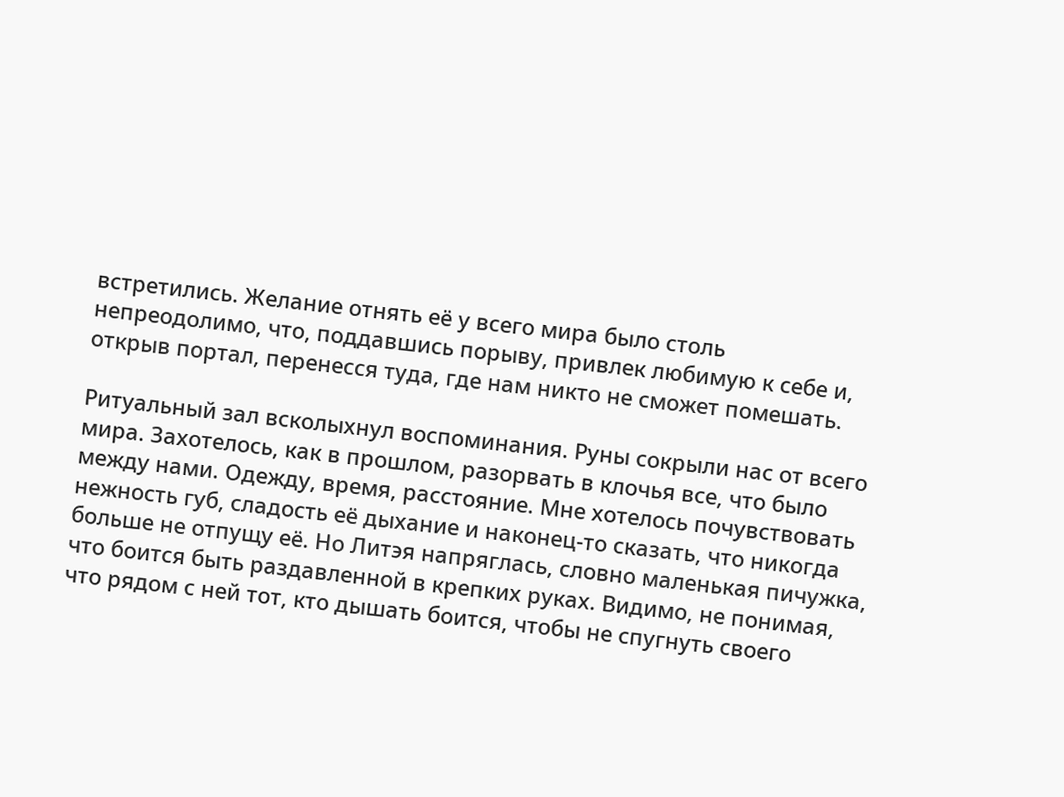встретились. Желание отнять её у всего мира было столь непреодолимо, что, поддавшись порыву, привлек любимую к себе и, открыв портал, перенесся туда, где нам никто не сможет помешать.

Ритуальный зал всколыхнул воспоминания. Руны сокрыли нас от всего мира. Захотелось, как в прошлом, разорвать в клочья все, что было между нами. Одежду, время, расстояние. Мне хотелось почувствовать нежность губ, сладость её дыхание и наконец-то сказать, что никогда больше не отпущу её. Но Литэя напряглась, словно маленькая пичужка, что боится быть раздавленной в крепких руках. Видимо, не понимая, что рядом с ней тот, кто дышать боится, чтобы не спугнуть своего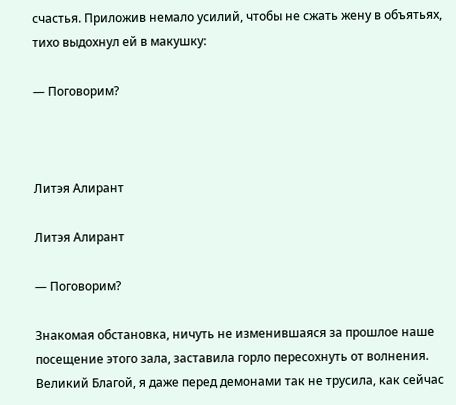счастья. Приложив немало усилий, чтобы не сжать жену в объятьях, тихо выдохнул ей в макушку:

— Поговорим?



Литэя Алирант

Литэя Алирант

— Поговорим?

Знакомая обстановка, ничуть не изменившаяся за прошлое наше посещение этого зала, заставила горло пересохнуть от волнения. Великий Благой, я даже перед демонами так не трусила, как сейчас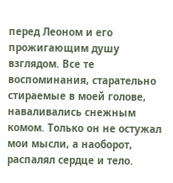перед Леоном и его прожигающим душу взглядом. Все те воспоминания, старательно стираемые в моей голове, наваливались снежным комом. Только он не остужал мои мысли, а наоборот, распалял сердце и тело.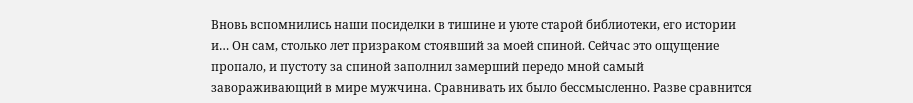Вновь вспомнились наши посиделки в тишине и уюте старой библиотеки, его истории и… Он сам, столько лет призраком стоявший за моей спиной. Сейчас это ощущение пропало, и пустоту за спиной заполнил замерший передо мной самый завораживающий в мире мужчина. Сравнивать их было бессмысленно. Разве сравнится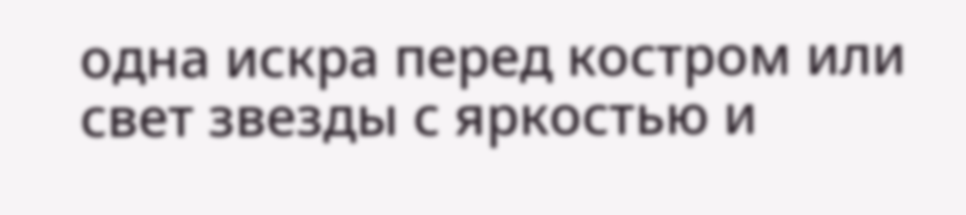одна искра перед костром или свет звезды с яркостью и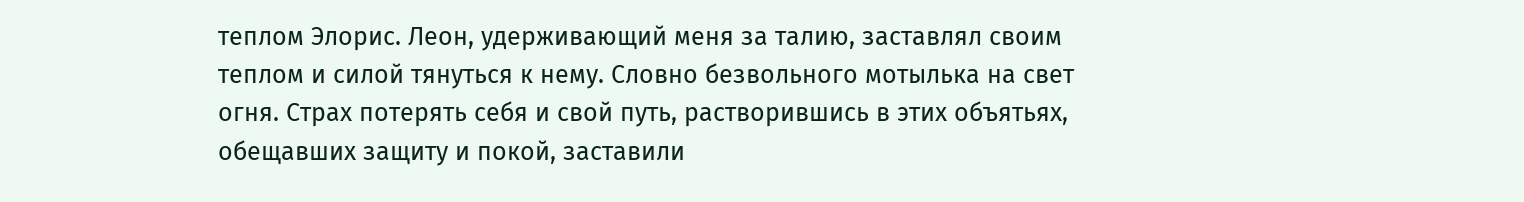теплом Элорис. Леон, удерживающий меня за талию, заставлял своим теплом и силой тянуться к нему. Словно безвольного мотылька на свет огня. Страх потерять себя и свой путь, растворившись в этих объятьях, обещавших защиту и покой, заставили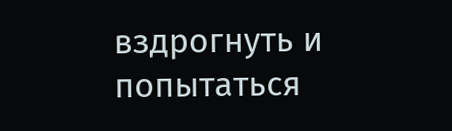вздрогнуть и попытаться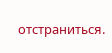отстраниться.